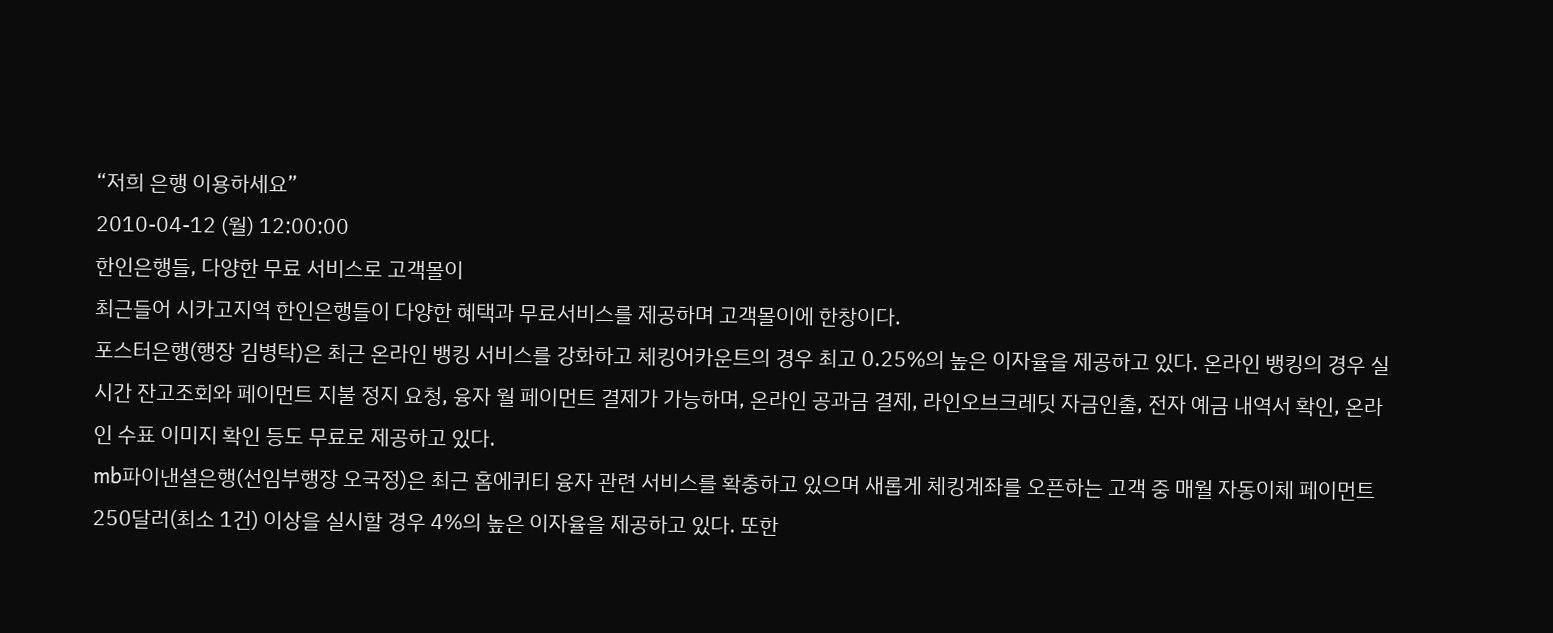“저희 은행 이용하세요”
2010-04-12 (월) 12:00:00
한인은행들, 다양한 무료 서비스로 고객몰이
최근들어 시카고지역 한인은행들이 다양한 혜택과 무료서비스를 제공하며 고객몰이에 한창이다.
포스터은행(행장 김병탁)은 최근 온라인 뱅킹 서비스를 강화하고 체킹어카운트의 경우 최고 0.25%의 높은 이자율을 제공하고 있다. 온라인 뱅킹의 경우 실시간 잔고조회와 페이먼트 지불 정지 요청, 융자 월 페이먼트 결제가 가능하며, 온라인 공과금 결제, 라인오브크레딧 자금인출, 전자 예금 내역서 확인, 온라인 수표 이미지 확인 등도 무료로 제공하고 있다.
mb파이낸셜은행(선임부행장 오국정)은 최근 홈에퀴티 융자 관련 서비스를 확충하고 있으며 새롭게 체킹계좌를 오픈하는 고객 중 매월 자동이체 페이먼트 250달러(최소 1건) 이상을 실시할 경우 4%의 높은 이자율을 제공하고 있다. 또한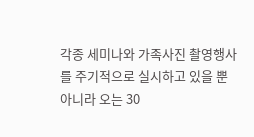각종 세미나와 가족사진 촬영행사를 주기적으로 실시하고 있을 뿐 아니라 오는 30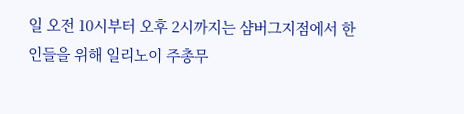일 오전 10시부터 오후 2시까지는 샴버그지점에서 한인들을 위해 일리노이 주총무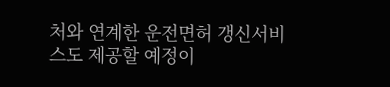처와 연계한 운전면허 갱신서비스도 제공할 예정이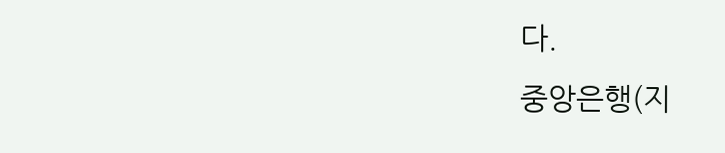다.
중앙은행(지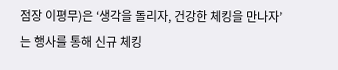점장 이평무)은 ‘생각을 돌리자, 건강한 체킹을 만나자’는 행사를 통해 신규 체킹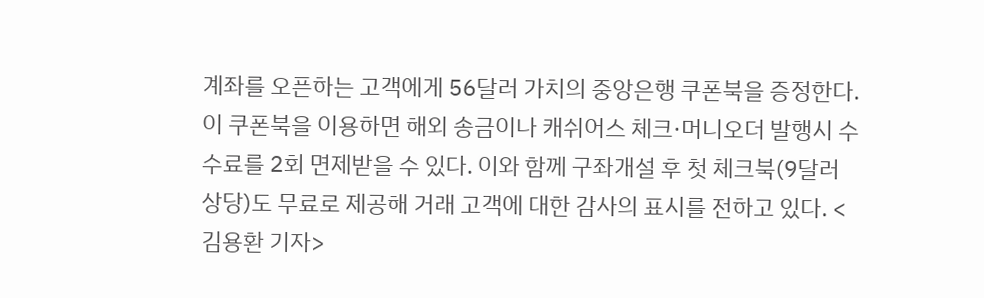계좌를 오픈하는 고객에게 56달러 가치의 중앙은행 쿠폰북을 증정한다. 이 쿠폰북을 이용하면 해외 송금이나 캐쉬어스 체크·머니오더 발행시 수수료를 2회 면제받을 수 있다. 이와 함께 구좌개설 후 첫 체크북(9달러 상당)도 무료로 제공해 거래 고객에 대한 감사의 표시를 전하고 있다. <김용환 기자>